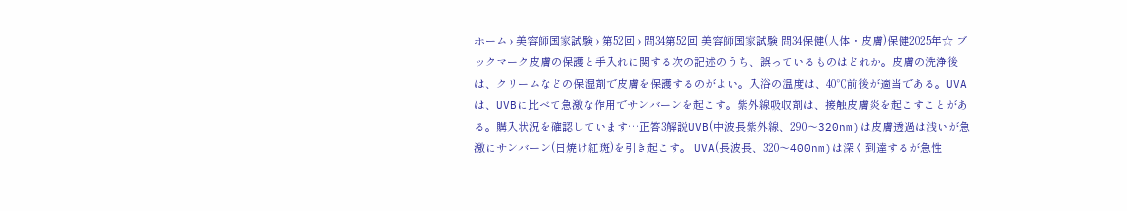ホーム › 美容師国家試験 › 第52回 › 問34第52回 美容師国家試験 問34保健(人体・皮膚)保健2025年☆ ブックマーク皮膚の保護と手入れに関する次の記述のうち、誤っているものはどれか。皮膚の洗浄後は、クリームなどの保湿剤で皮膚を保護するのがよい。入浴の温度は、40℃前後が適当である。UVAは、UVBに比べて急激な作用でサンバーンを起こす。紫外線吸収剤は、接触皮膚炎を起こすことがある。購入状況を確認しています…正答3解説UVB(中波長紫外線、290〜320nm)は皮膚透過は浅いが急激にサンバーン(日焼け紅斑)を引き起こす。 UVA(長波長、320〜400nm)は深く到達するが急性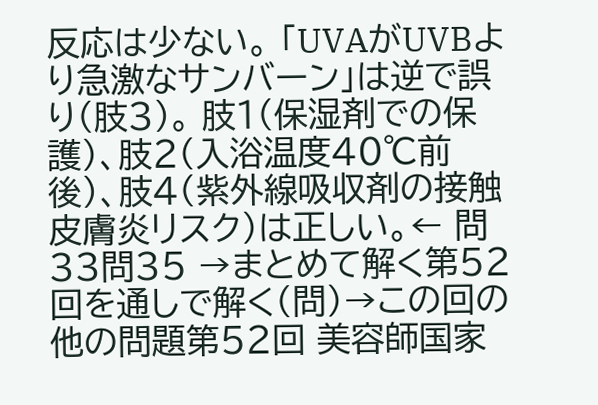反応は少ない。 「UVAがUVBより急激なサンバーン」は逆で誤り(肢3)。 肢1(保湿剤での保護)、肢2(入浴温度40℃前後)、肢4(紫外線吸収剤の接触皮膚炎リスク)は正しい。← 問33問35 →まとめて解く第52回を通しで解く(問)→この回の他の問題第52回 美容師国家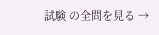試験 の全問を見る →